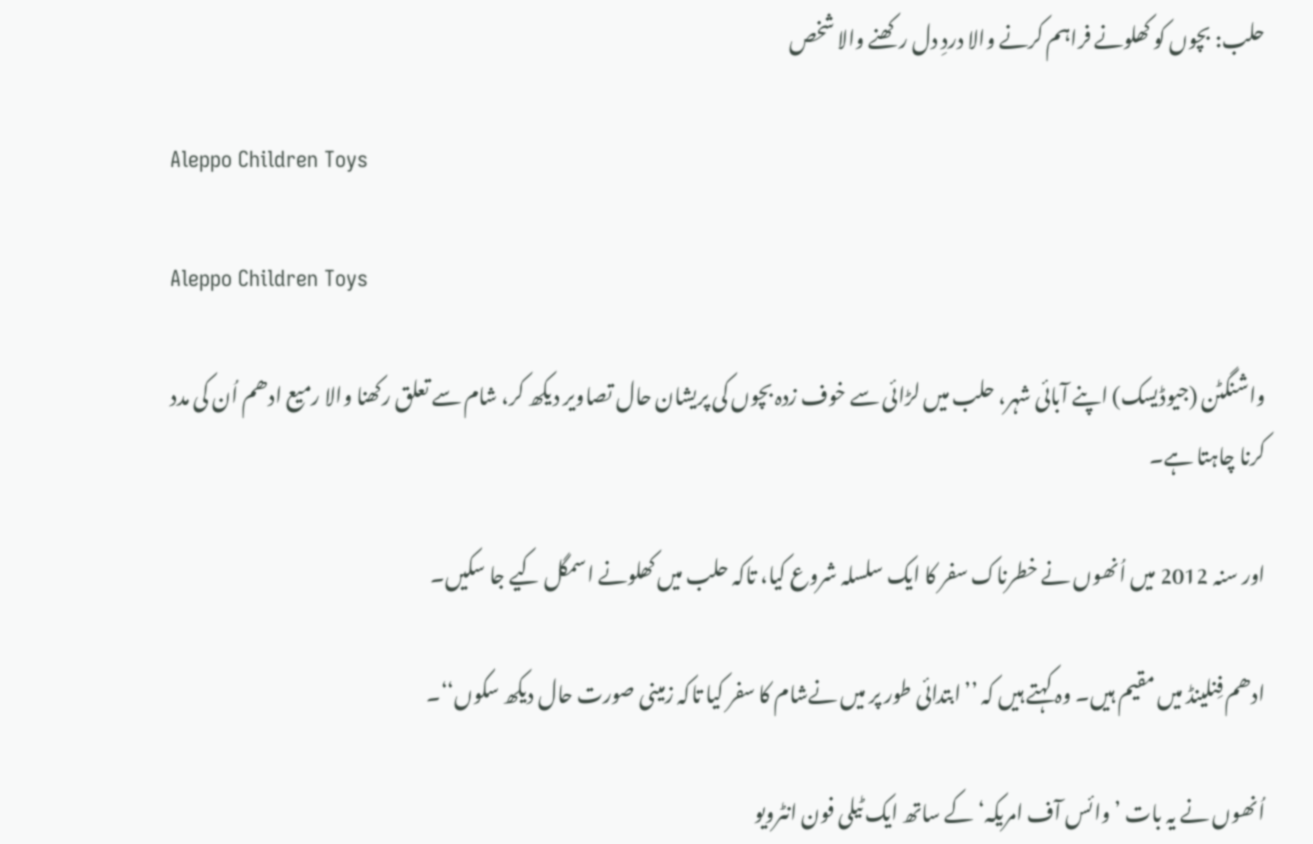حلب: بچوں کو کھلونے فراہم کرنے والا دردِ دل رکھنے والا شخص

Aleppo Children Toys

Aleppo Children Toys

واشنگٹن (جیوڈیسک) اپنے آبائی شہر، حلب میں لڑائی سے خوف زدہ بچوں کی پریشان حال تصاویر دیکھ کر، شام سے تعلق رکھنا والا رمیع ادھم اُن کی مدد کرنا چاہتا ہے۔

اور سنہ 2012 میں اُنھوں نے خطرناک سفر کا ایک سلسلہ شروع کیا، تاکہ حلب میں کھلونے اسمگل کیے جا سکیں۔

ادھم فِنلینڈ میں مقیم ہیں۔ وہ کہتے ہیں کہ ’’ابتدائی طور پر میں نےشام کا سفر کیا تاکہ زمینی صورت حال دیکھ سکوں‘‘۔

اُنھوں نے یہ بات ’وائس آف امریکہ‘ کے ساتھ ایک ٹیلی فون انٹرویو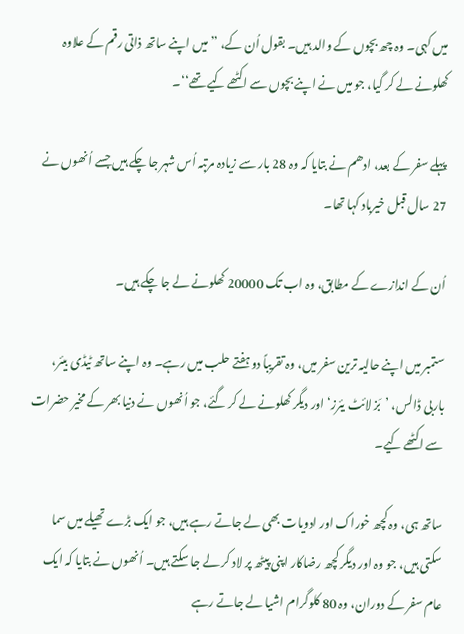میں کہی۔ وہ چھ بچوں کے والد ہیں۔ بقول اُن کے، ’’میں اپنے ساتھ ذاتی رقم کے علاوہ کھلونے لے کر گیا، جو میں نے اپنے بچوں سے اکٹھے کیے تھے‘‘۔

پہلے سفر کے بعد، ادھم نے بتایا کہ وہ 28 بار سے زیادہ مرتبہ اُس شہر جا چکے ہیں جسے اُنھوں نے 27 سال قبل خیرباد کہا تھا۔

اُن کے اندازے کے مطابق، وہ اب تک 20000 کھلونے لے جا چکے ہیں۔

ستمبر میں اپنے حالیہ ترین سفر میں، وہ تقریباً دو ہفتے حلب میں رہے۔ وہ اپنے ساتھ ٹیڈی بیئر، باربی ڈالس، ’بَز لائٹ یئرز‘ اور دیگر کھلونے لے کر گئے، جو اُنھوں نے دنیا بھر کے مخیر حضرات سے اکٹھے کیے۔

ساتھ ہی، وہ کچھ خوراک اور ادویات بھی لے جاتے رہے ہیں، جو ایک بڑے تھیلے میں سما سکتی ہیں، جو وہ اور دیگر کچھ رضاکار اپنی پیٹھ پر لاد کر لے جا سکتے ہیں۔ اُنھوں نے بتایا کہ ایک عام سفر کے دوران، وہ 80 کلوگرام اشیا لے جاتے رہے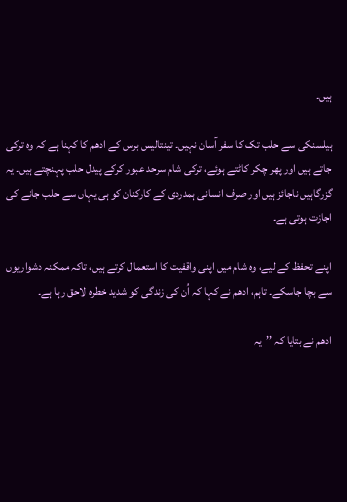ہیں۔

ہیلسنکی سے حلب تک کا سفر آسان نہیں۔ تینتالیس برس کے ادھم کا کہنا ہے کہ وہ ترکی جاتے ہیں اور پھر چکر کاٹتے ہوئے، ترکی شام سرحد عبور کرکے پیدل حلب پہنچتے ہیں۔ یہ گزرگاہیں ناجائز ہیں اور صرف انسانی ہمدردی کے کارکنان کو ہی یہاں سے حلب جانے کی اجازت ہوتی ہے۔

اپنے تحفظ کے لیے، وہ شام میں اپنی واقفیت کا استعمال کرتے ہیں، تاکہ ممکنہ دشواریوں سے بچا جاسکے۔ تاہم، ادھم نے کہا کہ اُن کی زندگی کو شدید خطرہ لاحق رہا ہے۔

ادھم نے بتایا کہ ’’یہ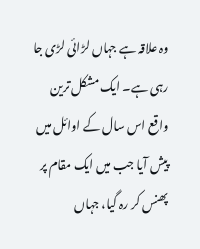وہ علاقہ ہے جہاں لڑائی لڑی جا رہی ہے۔ ایک مشکل ترین واقع اس سال کے اوائل میں پیش آیا جب میں ایک مقام پر پھنس کر رہ گیا، جہاں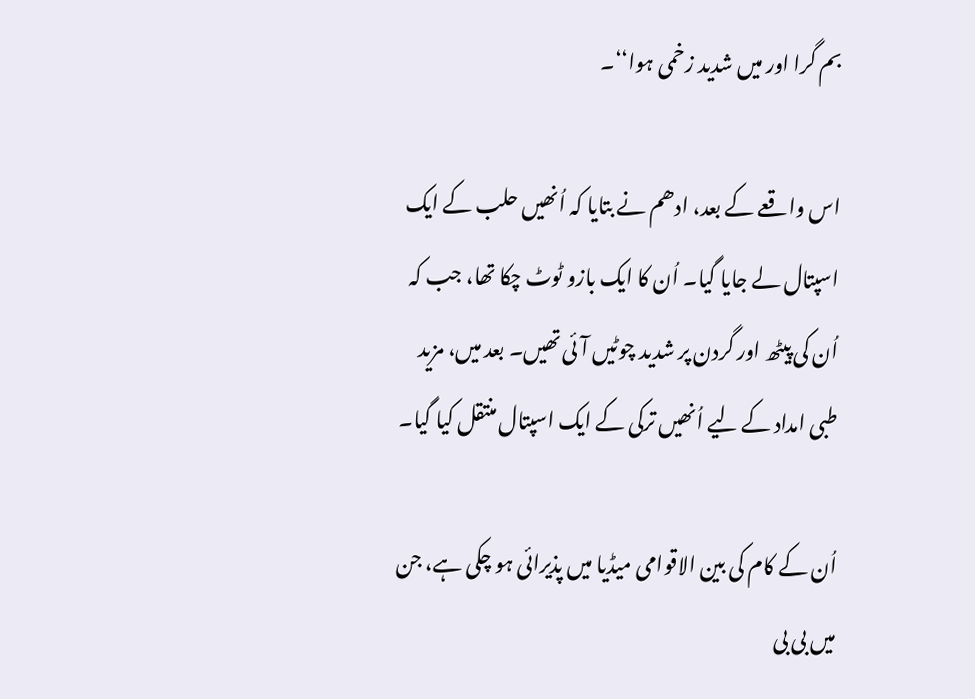بم گرا اور میں شدید زخمی ہوا‘‘۔

اس واقعے کے بعد، ادھم نے بتایا کہ اُنھیں حلب کے ایک اسپتال لے جایا گیا۔ اُن کا ایک بازو ٹوٹ چکا تھا، جب کہ اُن کی پیٹھ اور گردن پر شدید چوٹیں آئی تھیں۔ بعد میں، مزید طبی امداد کے لیے اُنھیں ترکی کے ایک اسپتال منتقل کیا گیا۔

اُن کے کام کی بین الاقوامی میڈیا میں پذیرائی ہو چکی ہے، جن میں بی بی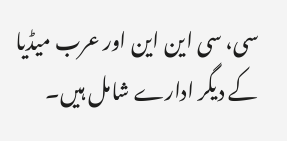سی، سی این این اور عرب میڈیا کے دیگر ادارے شامل ہیں۔